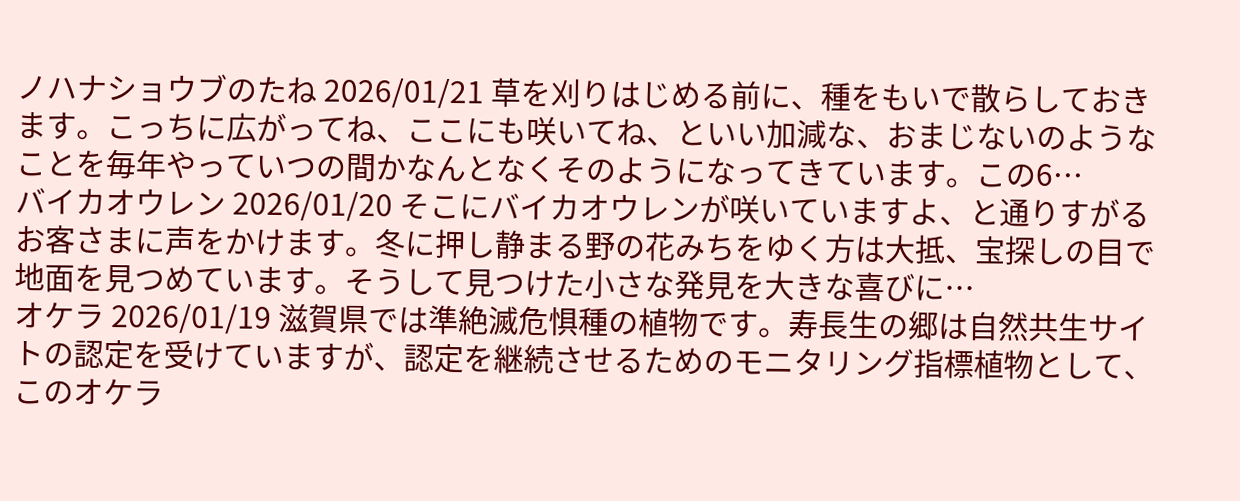ノハナショウブのたね 2026/01/21 草を刈りはじめる前に、種をもいで散らしておきます。こっちに広がってね、ここにも咲いてね、といい加減な、おまじないのようなことを毎年やっていつの間かなんとなくそのようになってきています。この6…
バイカオウレン 2026/01/20 そこにバイカオウレンが咲いていますよ、と通りすがるお客さまに声をかけます。冬に押し静まる野の花みちをゆく方は大抵、宝探しの目で地面を見つめています。そうして見つけた小さな発見を大きな喜びに…
オケラ 2026/01/19 滋賀県では準絶滅危惧種の植物です。寿長生の郷は自然共生サイトの認定を受けていますが、認定を継続させるためのモニタリング指標植物として、このオケラ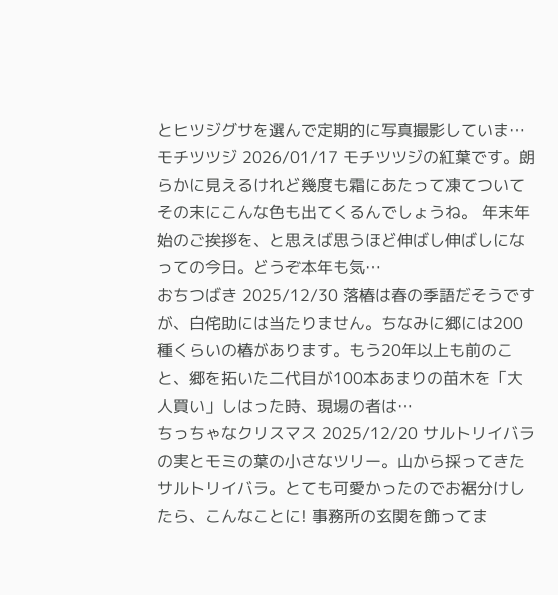とヒツジグサを選んで定期的に写真撮影していま…
モチツツジ 2026/01/17 モチツツジの紅葉です。朗らかに見えるけれど幾度も霜にあたって凍てついてその末にこんな色も出てくるんでしょうね。 年末年始のご挨拶を、と思えば思うほど伸ばし伸ばしになっての今日。どうぞ本年も気…
おちつばき 2025/12/30 落椿は春の季語だそうですが、白侘助には当たりません。ちなみに郷には200種くらいの椿があります。もう20年以上も前のこと、郷を拓いた二代目が100本あまりの苗木を「大人買い」しはった時、現場の者は…
ちっちゃなクリスマス 2025/12/20 サルトリイバラの実とモミの葉の小さなツリー。山から採ってきたサルトリイバラ。とても可愛かったのでお裾分けしたら、こんなことに! 事務所の玄関を飾ってま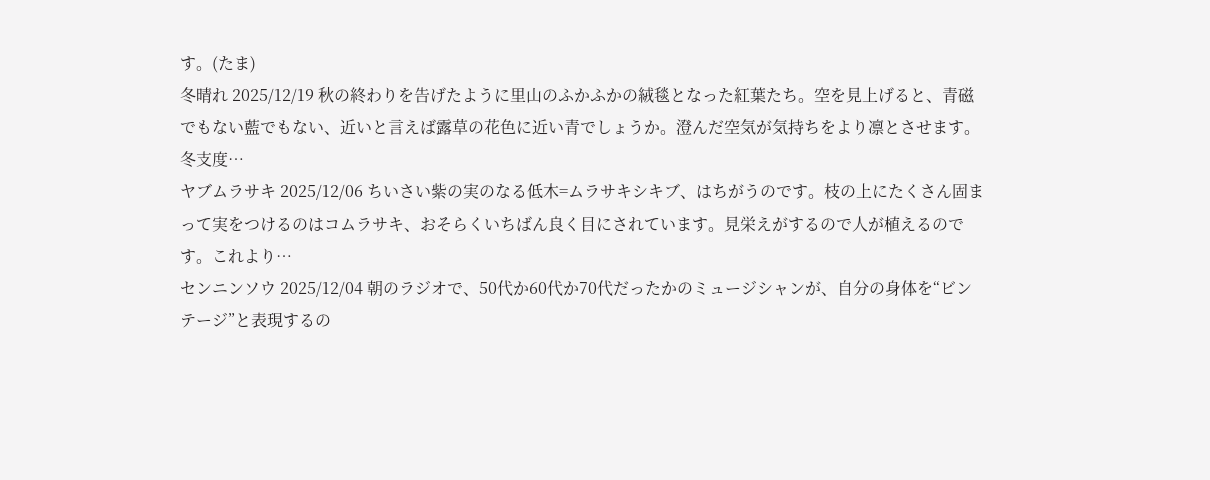す。(たま)
冬晴れ 2025/12/19 秋の終わりを告げたように里山のふかふかの絨毯となった紅葉たち。空を見上げると、青磁でもない藍でもない、近いと言えば露草の花色に近い青でしょうか。澄んだ空気が気持ちをより凛とさせます。冬支度…
ヤブムラサキ 2025/12/06 ちいさい紫の実のなる低木=ムラサキシキブ、はちがうのです。枝の上にたくさん固まって実をつけるのはコムラサキ、おそらくいちばん良く目にされています。見栄えがするので人が植えるのです。これより…
センニンソウ 2025/12/04 朝のラジオで、50代か60代か70代だったかのミュージシャンが、自分の身体を“ビンテージ”と表現するの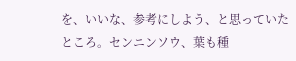を、いいな、参考にしよう、と思っていたところ。センニンソウ、葉も種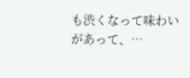も渋くなって味わいがあって、…